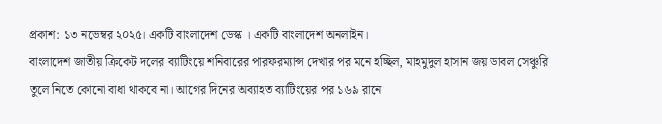প্রকাশ: ১৩ নভেম্বর ২০২৫। একটি বাংলাদেশ ডেস্ক । একটি বাংলাদেশ অনলাইন।
বাংলাদেশ জাতীয় ক্রিকেট দলের ব্যাটিংয়ে শনিবারের পারফরম্যান্স দেখার পর মনে হচ্ছিল, মাহমুদুল হাসান জয় ডাবল সেঞ্চুরি তুলে নিতে কোনো বাধা থাকবে না। আগের দিনের অব্যাহত ব্যাটিংয়ের পর ১৬৯ রানে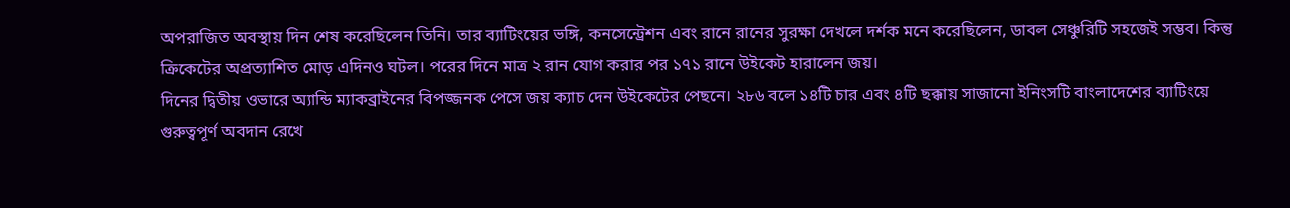অপরাজিত অবস্থায় দিন শেষ করেছিলেন তিনি। তার ব্যাটিংয়ের ভঙ্গি, কনসেন্ট্রেশন এবং রানে রানের সুরক্ষা দেখলে দর্শক মনে করেছিলেন, ডাবল সেঞ্চুরিটি সহজেই সম্ভব। কিন্তু ক্রিকেটের অপ্রত্যাশিত মোড় এদিনও ঘটল। পরের দিনে মাত্র ২ রান যোগ করার পর ১৭১ রানে উইকেট হারালেন জয়।
দিনের দ্বিতীয় ওভারে অ্যান্ডি ম্যাকব্রাইনের বিপজ্জনক পেসে জয় ক্যাচ দেন উইকেটের পেছনে। ২৮৬ বলে ১৪টি চার এবং ৪টি ছক্কায় সাজানো ইনিংসটি বাংলাদেশের ব্যাটিংয়ে গুরুত্বপূর্ণ অবদান রেখে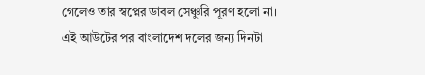গেলেও তার স্বপ্নের ডাবল সেঞ্চুরি পূরণ হলো না। এই আউটের পর বাংলাদেশ দলের জন্য দিনটা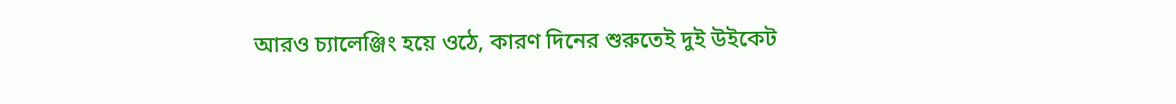আরও চ্যালেঞ্জিং হয়ে ওঠে, কারণ দিনের শুরুতেই দুই উইকেট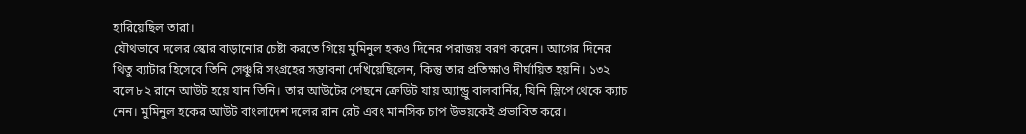হারিয়েছিল তারা।
যৌথভাবে দলের স্কোর বাড়ানোর চেষ্টা করতে গিয়ে মুমিনুল হকও দিনের পরাজয় বরণ করেন। আগের দিনের থিতু ব্যাটার হিসেবে তিনি সেঞ্চুরি সংগ্রহের সম্ভাবনা দেখিয়েছিলেন, কিন্তু তার প্রতিক্ষাও দীর্ঘায়িত হয়নি। ১৩২ বলে ৮২ রানে আউট হয়ে যান তিনি। তার আউটের পেছনে ক্রেডিট যায় অ্যান্ড্রু বালবার্নির, যিনি স্লিপে থেকে ক্যাচ নেন। মুমিনুল হকের আউট বাংলাদেশ দলের রান রেট এবং মানসিক চাপ উভয়কেই প্রভাবিত করে।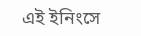এই ইনিংসে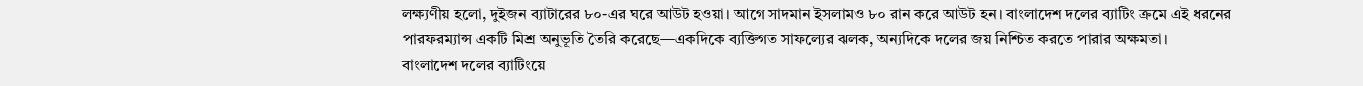লক্ষ্যণীয় হলো, দুইজন ব্যাটারের ৮০-এর ঘরে আউট হওয়া। আগে সাদমান ইসলামও ৮০ রান করে আউট হন। বাংলাদেশ দলের ব্যাটিং ক্রমে এই ধরনের পারফরম্যান্স একটি মিশ্র অনুভূতি তৈরি করেছে—একদিকে ব্যক্তিগত সাফল্যের ঝলক, অন্যদিকে দলের জয় নিশ্চিত করতে পারার অক্ষমতা।
বাংলাদেশ দলের ব্যাটিংয়ে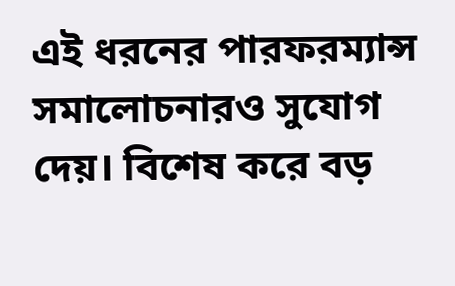এই ধরনের পারফরম্যান্স সমালোচনারও সুযোগ দেয়। বিশেষ করে বড়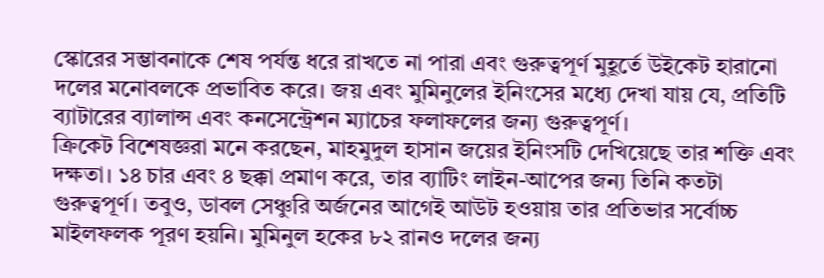স্কোরের সম্ভাবনাকে শেষ পর্যন্ত ধরে রাখতে না পারা এবং গুরুত্বপূর্ণ মুহূর্তে উইকেট হারানো দলের মনোবলকে প্রভাবিত করে। জয় এবং মুমিনুলের ইনিংসের মধ্যে দেখা যায় যে, প্রতিটি ব্যাটারের ব্যালান্স এবং কনসেন্ট্রেশন ম্যাচের ফলাফলের জন্য গুরুত্বপূর্ণ।
ক্রিকেট বিশেষজ্ঞরা মনে করছেন, মাহমুদুল হাসান জয়ের ইনিংসটি দেখিয়েছে তার শক্তি এবং দক্ষতা। ১৪ চার এবং ৪ ছক্কা প্রমাণ করে, তার ব্যাটিং লাইন-আপের জন্য তিনি কতটা গুরুত্বপূর্ণ। তবুও, ডাবল সেঞ্চুরি অর্জনের আগেই আউট হওয়ায় তার প্রতিভার সর্বোচ্চ মাইলফলক পূরণ হয়নি। মুমিনুল হকের ৮২ রানও দলের জন্য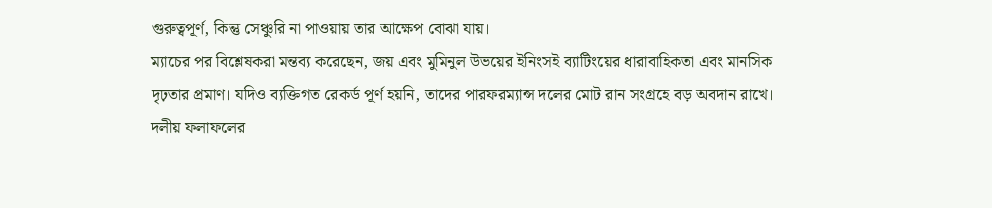গুরুত্বপূর্ণ, কিন্তু সেঞ্চুরি না পাওয়ায় তার আক্ষেপ বোঝা যায়।
ম্যাচের পর বিশ্লেষকরা মন্তব্য করেছেন, জয় এবং মুমিনুল উভয়ের ইনিংসই ব্যাটিংয়ের ধারাবাহিকতা এবং মানসিক দৃঢ়তার প্রমাণ। যদিও ব্যক্তিগত রেকর্ড পূর্ণ হয়নি, তাদের পারফরম্যান্স দলের মোট রান সংগ্রহে বড় অবদান রাখে। দলীয় ফলাফলের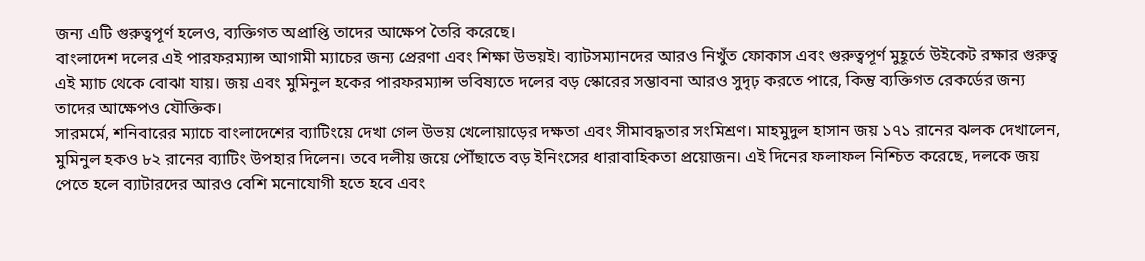জন্য এটি গুরুত্বপূর্ণ হলেও, ব্যক্তিগত অপ্রাপ্তি তাদের আক্ষেপ তৈরি করেছে।
বাংলাদেশ দলের এই পারফরম্যান্স আগামী ম্যাচের জন্য প্রেরণা এবং শিক্ষা উভয়ই। ব্যাটসম্যানদের আরও নিখুঁত ফোকাস এবং গুরুত্বপূর্ণ মুহূর্তে উইকেট রক্ষার গুরুত্ব এই ম্যাচ থেকে বোঝা যায়। জয় এবং মুমিনুল হকের পারফরম্যান্স ভবিষ্যতে দলের বড় স্কোরের সম্ভাবনা আরও সুদৃঢ় করতে পারে, কিন্তু ব্যক্তিগত রেকর্ডের জন্য তাদের আক্ষেপও যৌক্তিক।
সারমর্মে, শনিবারের ম্যাচে বাংলাদেশের ব্যাটিংয়ে দেখা গেল উভয় খেলোয়াড়ের দক্ষতা এবং সীমাবদ্ধতার সংমিশ্রণ। মাহমুদুল হাসান জয় ১৭১ রানের ঝলক দেখালেন, মুমিনুল হকও ৮২ রানের ব্যাটিং উপহার দিলেন। তবে দলীয় জয়ে পৌঁছাতে বড় ইনিংসের ধারাবাহিকতা প্রয়োজন। এই দিনের ফলাফল নিশ্চিত করেছে, দলকে জয় পেতে হলে ব্যাটারদের আরও বেশি মনোযোগী হতে হবে এবং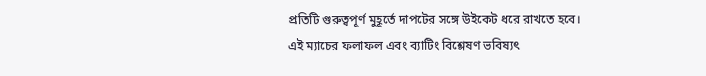প্রতিটি গুরুত্বপূর্ণ মুহূর্তে দাপটের সঙ্গে উইকেট ধরে রাখতে হবে।
এই ম্যাচের ফলাফল এবং ব্যাটিং বিশ্লেষণ ভবিষ্যৎ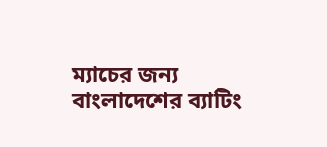ম্যাচের জন্য বাংলাদেশের ব্যাটিং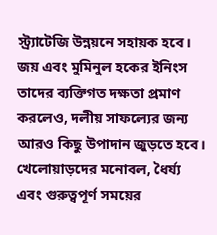স্ট্র্যাটেজি উন্নয়নে সহায়ক হবে। জয় এবং মুমিনুল হকের ইনিংস তাদের ব্যক্তিগত দক্ষতা প্রমাণ করলেও, দলীয় সাফল্যের জন্য আরও কিছু উপাদান জুড়তে হবে। খেলোয়াড়দের মনোবল, ধৈর্য্য এবং গুরুত্বপূর্ণ সময়ের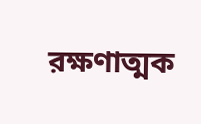রক্ষণাত্মক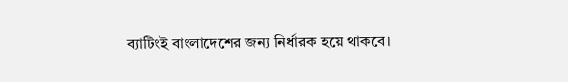ব্যাটিংই বাংলাদেশের জন্য নির্ধারক হয়ে থাকবে।